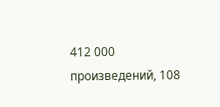412 000 произведений, 108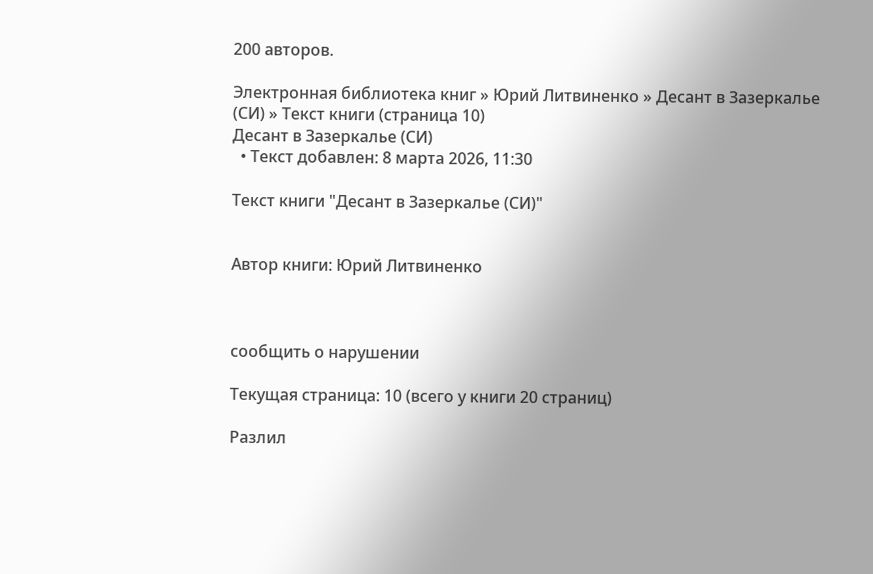200 авторов.

Электронная библиотека книг » Юрий Литвиненко » Десант в Зазеркалье (СИ) » Текст книги (страница 10)
Десант в Зазеркалье (СИ)
  • Текст добавлен: 8 марта 2026, 11:30

Текст книги "Десант в Зазеркалье (СИ)"


Автор книги: Юрий Литвиненко



сообщить о нарушении

Текущая страница: 10 (всего у книги 20 страниц)

Разлил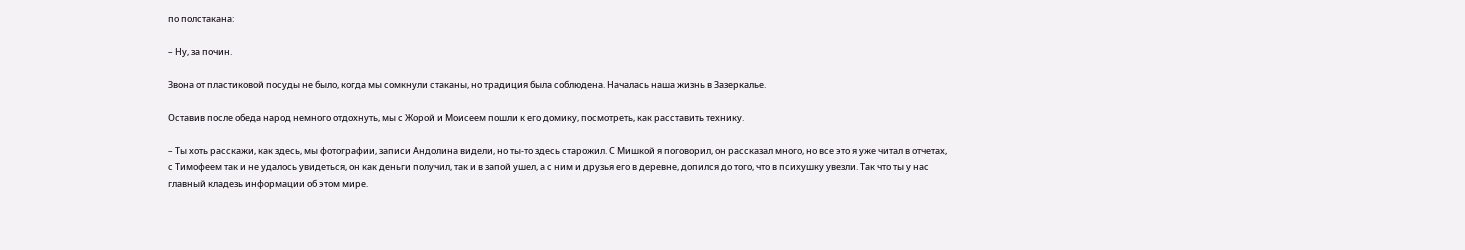по полстакана:

– Ну, за почин.

Звона от пластиковой посуды не было, когда мы сомкнули стаканы, но традиция была соблюдена. Началась наша жизнь в Зазеркалье.

Оставив после обеда народ немного отдохнуть, мы с Жорой и Моисеем пошли к его домику, посмотреть, как расставить технику.

– Ты хоть расскажи, как здесь, мы фотографии, записи Андолина видели, но ты-то здесь старожил. С Мишкой я поговорил, он рассказал много, но все это я уже читал в отчетах, с Тимофеем так и не удалось увидеться, он как деньги получил, так и в запой ушел, а с ним и друзья его в деревне, допился до того, что в психушку увезли. Так что ты у нас главный кладезь информации об этом мире.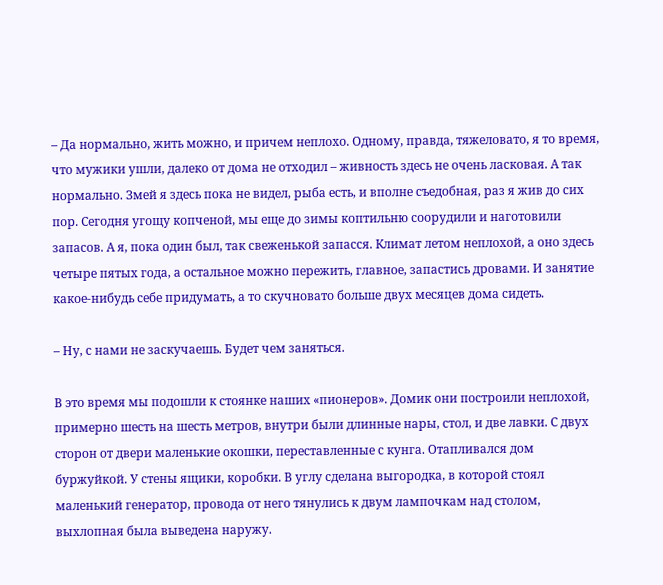– Да нормально, жить можно, и причем неплохо. Одному, правда, тяжеловато, я то время, что мужики ушли, далеко от дома не отходил – живность здесь не очень ласковая. А так нормально. Змей я здесь пока не видел, рыба есть, и вполне съедобная, раз я жив до сих пор. Сегодня угощу копченой, мы еще до зимы коптильню соорудили и наготовили запасов. А я, пока один был, так свеженькой запасся. Климат летом неплохой, а оно здесь четыре пятых года, а остальное можно пережить, главное, запастись дровами. И занятие какое-нибудь себе придумать, а то скучновато больше двух месяцев дома сидеть.

– Ну, с нами не заскучаешь. Будет чем заняться.

В это время мы подошли к стоянке наших «пионеров». Домик они построили неплохой, примерно шесть на шесть метров, внутри были длинные нары, стол, и две лавки. С двух сторон от двери маленькие окошки, переставленные с кунга. Отапливался дом буржуйкой. У стены ящики, коробки. В углу сделана выгородка, в которой стоял маленький генератор, провода от него тянулись к двум лампочкам над столом, выхлопная была выведена наружу.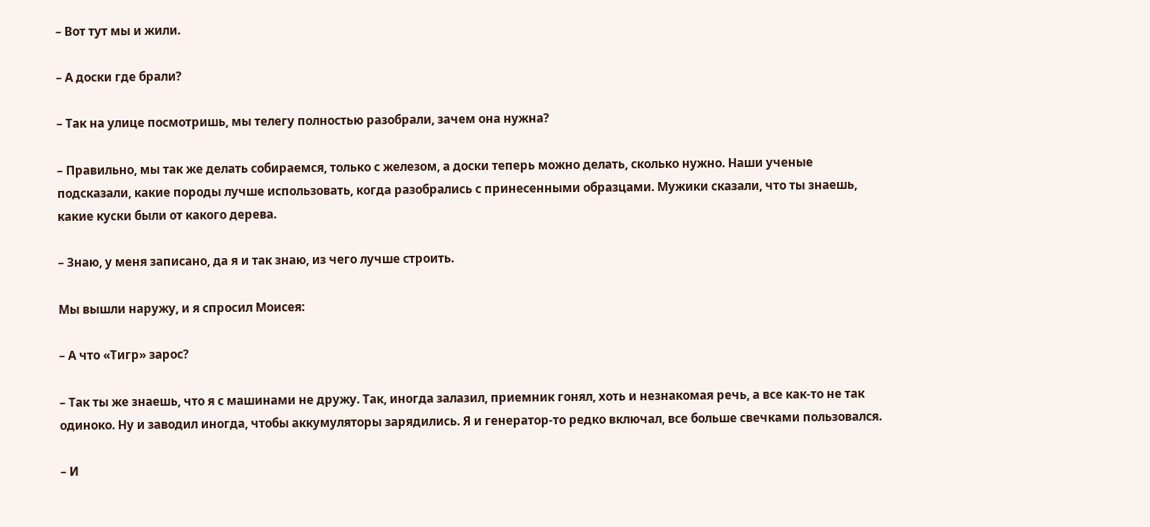– Вот тут мы и жили.

– А доски где брали?

– Так на улице посмотришь, мы телегу полностью разобрали, зачем она нужна?

– Правильно, мы так же делать собираемся, только с железом, а доски теперь можно делать, сколько нужно. Наши ученые подсказали, какие породы лучше использовать, когда разобрались с принесенными образцами. Мужики сказали, что ты знаешь, какие куски были от какого дерева.

– Знаю, у меня записано, да я и так знаю, из чего лучше строить.

Мы вышли наружу, и я спросил Моисея:

– А что «Тигр» зарос?

– Так ты же знаешь, что я с машинами не дружу. Так, иногда залазил, приемник гонял, хоть и незнакомая речь, а все как-то не так одиноко. Ну и заводил иногда, чтобы аккумуляторы зарядились. Я и генератор-то редко включал, все больше свечками пользовался.

– И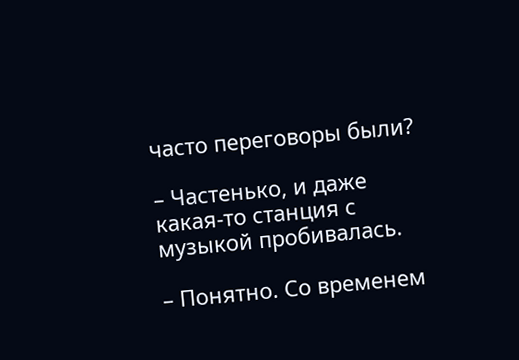часто переговоры были?

– Частенько, и даже какая-то станция с музыкой пробивалась.

– Понятно. Со временем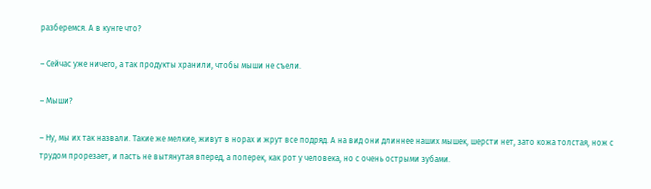разберемся. А в кунге что?

– Сейчас уже ничего, а так продукты хранили, чтобы мыши не съели.

– Мыши?

– Ну, мы их так назвали. Такие же мелкие, живут в норах и жрут все подряд. А на вид они длиннее наших мышек, шерсти нет, зато кожа толстая, нож с трудом прорезает, и пасть не вытянутая вперед, а поперек, как рот у человека, но с очень острыми зубами.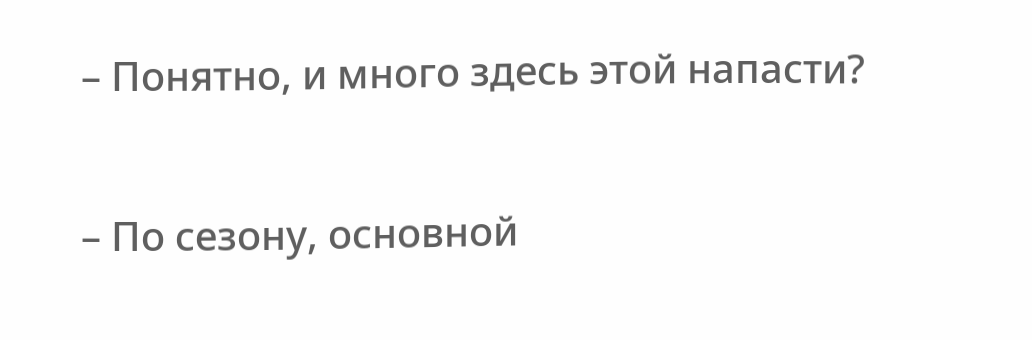– Понятно, и много здесь этой напасти?

– По сезону, основной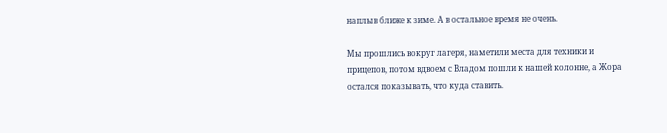наплыв ближе к зиме. А в остальное время не очень.

Мы прошлись вокруг лагеря, наметили места для техники и прицепов, потом вдвоем с Владом пошли к нашей колонне, а Жора остался показывать, что куда ставить.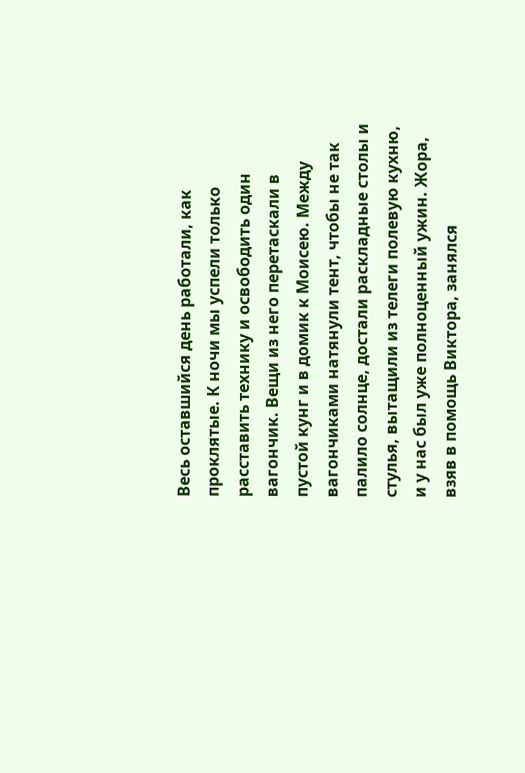Весь оставшийся день работали, как проклятые. К ночи мы успели только расставить технику и освободить один вагончик. Вещи из него перетаскали в пустой кунг и в домик к Моисею. Между вагончиками натянули тент, чтобы не так палило солнце, достали раскладные столы и стулья, вытащили из телеги полевую кухню, и у нас был уже полноценный ужин. Жора, взяв в помощь Виктора, занялся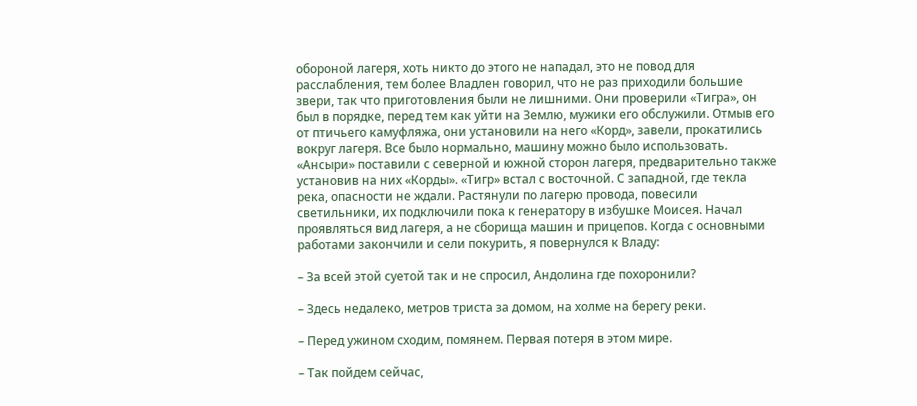обороной лагеря, хоть никто до этого не нападал, это не повод для расслабления, тем более Владлен говорил, что не раз приходили большие звери, так что приготовления были не лишними. Они проверили «Тигра», он был в порядке, перед тем как уйти на Землю, мужики его обслужили. Отмыв его от птичьего камуфляжа, они установили на него «Корд», завели, прокатились вокруг лагеря. Все было нормально, машину можно было использовать. «Ансыри» поставили с северной и южной сторон лагеря, предварительно также установив на них «Корды». «Тигр» встал с восточной. С западной, где текла река, опасности не ждали. Растянули по лагерю провода, повесили светильники, их подключили пока к генератору в избушке Моисея. Начал проявляться вид лагеря, а не сборища машин и прицепов. Когда с основными работами закончили и сели покурить, я повернулся к Владу:

– За всей этой суетой так и не спросил, Андолина где похоронили?

– Здесь недалеко, метров триста за домом, на холме на берегу реки.

– Перед ужином сходим, помянем. Первая потеря в этом мире.

– Так пойдем сейчас,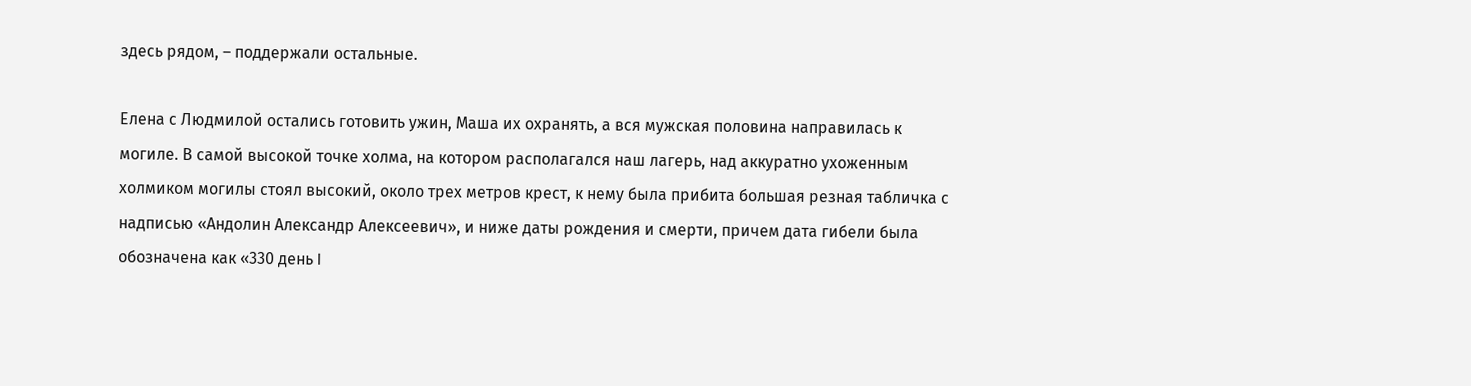здесь рядом, – поддержали остальные.

Елена с Людмилой остались готовить ужин, Маша их охранять, а вся мужская половина направилась к могиле. В самой высокой точке холма, на котором располагался наш лагерь, над аккуратно ухоженным холмиком могилы стоял высокий, около трех метров крест, к нему была прибита большая резная табличка с надписью «Андолин Александр Алексеевич», и ниже даты рождения и смерти, причем дата гибели была обозначена как «330 день I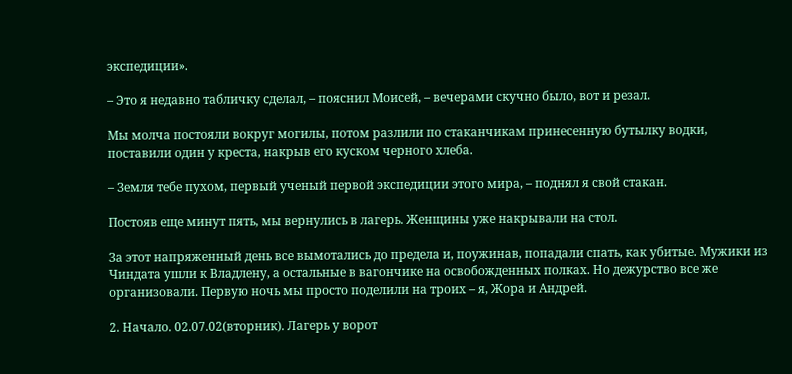экспедиции».

– Это я недавно табличку сделал, – пояснил Моисей, – вечерами скучно было, вот и резал.

Мы молча постояли вокруг могилы, потом разлили по стаканчикам принесенную бутылку водки, поставили один у креста, накрыв его куском черного хлеба.

– Земля тебе пухом, первый ученый первой экспедиции этого мира, – поднял я свой стакан.

Постояв еще минут пять, мы вернулись в лагерь. Женщины уже накрывали на стол.

За этот напряженный день все вымотались до предела и, поужинав, попадали спать, как убитые. Мужики из Чиндата ушли к Владлену, а остальные в вагончике на освобожденных полках. Но дежурство все же организовали. Первую ночь мы просто поделили на троих – я, Жора и Андрей.

2. Начало. 02.07.02(вторник). Лагерь у ворот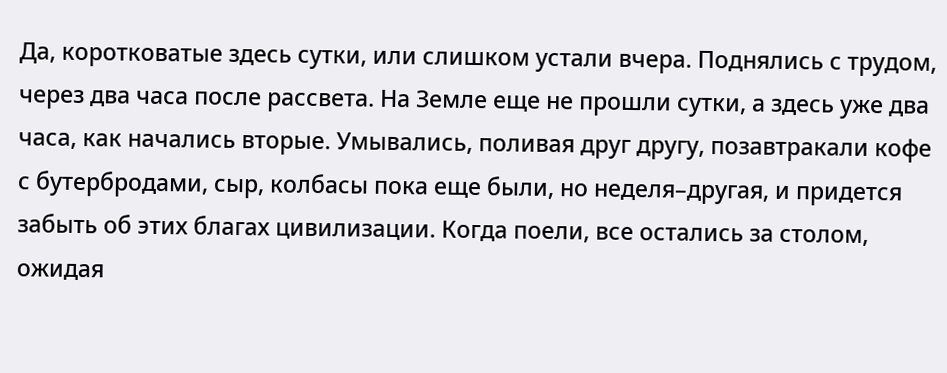Да, коротковатые здесь сутки, или слишком устали вчера. Поднялись с трудом, через два часа после рассвета. На Земле еще не прошли сутки, а здесь уже два часа, как начались вторые. Умывались, поливая друг другу, позавтракали кофе с бутербродами, сыр, колбасы пока еще были, но неделя–другая, и придется забыть об этих благах цивилизации. Когда поели, все остались за столом, ожидая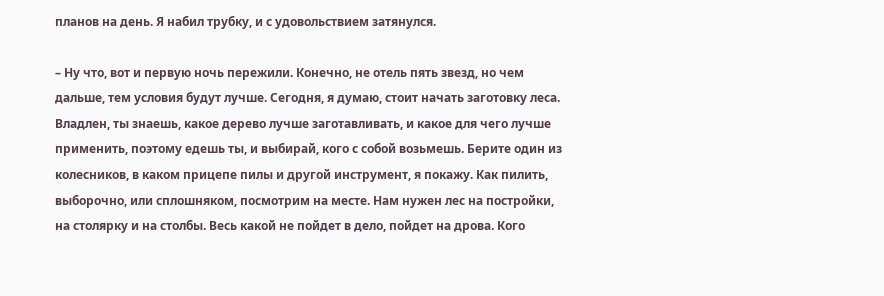планов на день. Я набил трубку, и с удовольствием затянулся.

– Ну что, вот и первую ночь пережили. Конечно, не отель пять звезд, но чем дальше, тем условия будут лучше. Сегодня, я думаю, стоит начать заготовку леса. Владлен, ты знаешь, какое дерево лучше заготавливать, и какое для чего лучше применить, поэтому едешь ты, и выбирай, кого с собой возьмешь. Берите один из колесников, в каком прицепе пилы и другой инструмент, я покажу. Как пилить, выборочно, или сплошняком, посмотрим на месте. Нам нужен лес на постройки, на столярку и на столбы. Весь какой не пойдет в дело, пойдет на дрова. Кого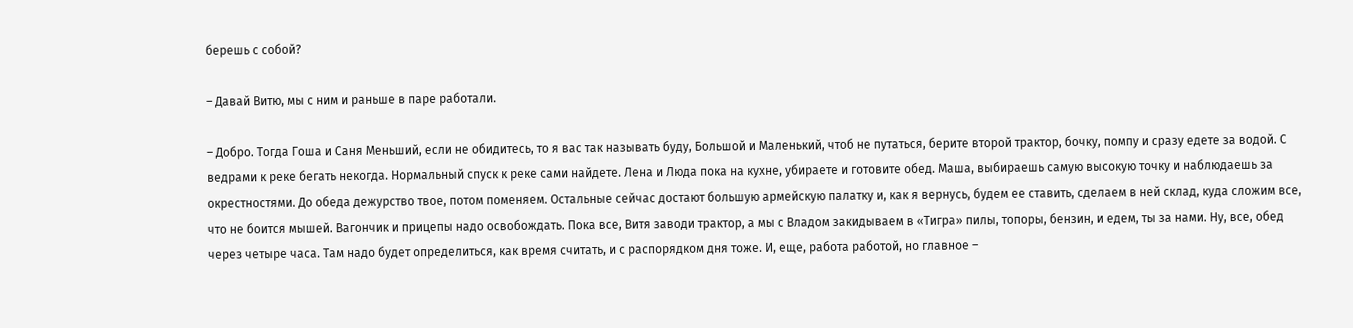берешь с собой?

– Давай Витю, мы с ним и раньше в паре работали.

– Добро. Тогда Гоша и Саня Меньший, если не обидитесь, то я вас так называть буду, Большой и Маленький, чтоб не путаться, берите второй трактор, бочку, помпу и сразу едете за водой. С ведрами к реке бегать некогда. Нормальный спуск к реке сами найдете. Лена и Люда пока на кухне, убираете и готовите обед. Маша, выбираешь самую высокую точку и наблюдаешь за окрестностями. До обеда дежурство твое, потом поменяем. Остальные сейчас достают большую армейскую палатку и, как я вернусь, будем ее ставить, сделаем в ней склад, куда сложим все, что не боится мышей. Вагончик и прицепы надо освобождать. Пока все, Витя заводи трактор, а мы с Владом закидываем в «Тигра» пилы, топоры, бензин, и едем, ты за нами. Ну, все, обед через четыре часа. Там надо будет определиться, как время считать, и с распорядком дня тоже. И, еще, работа работой, но главное –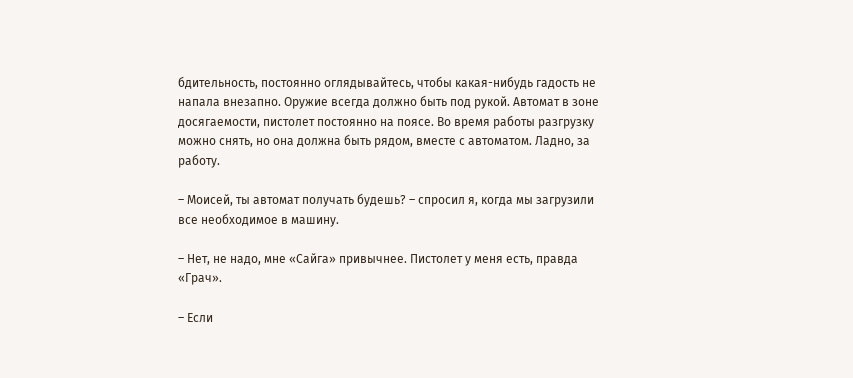бдительность, постоянно оглядывайтесь, чтобы какая-нибудь гадость не напала внезапно. Оружие всегда должно быть под рукой. Автомат в зоне досягаемости, пистолет постоянно на поясе. Во время работы разгрузку можно снять, но она должна быть рядом, вместе с автоматом. Ладно, за работу.

– Моисей, ты автомат получать будешь? – спросил я, когда мы загрузили все необходимое в машину.

– Нет, не надо, мне «Сайга» привычнее. Пистолет у меня есть, правда «Грач».

– Если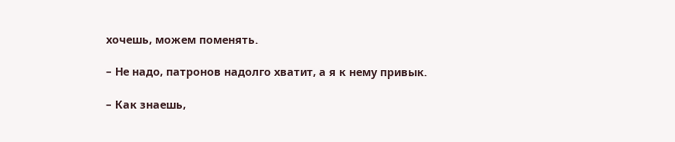хочешь, можем поменять.

– Не надо, патронов надолго хватит, а я к нему привык.

– Как знаешь,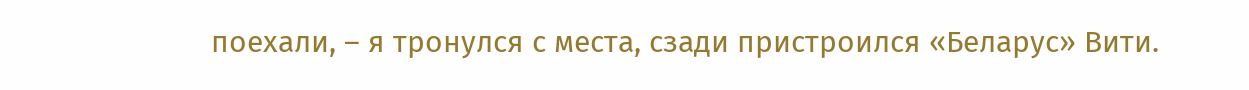поехали, – я тронулся с места, сзади пристроился «Беларус» Вити.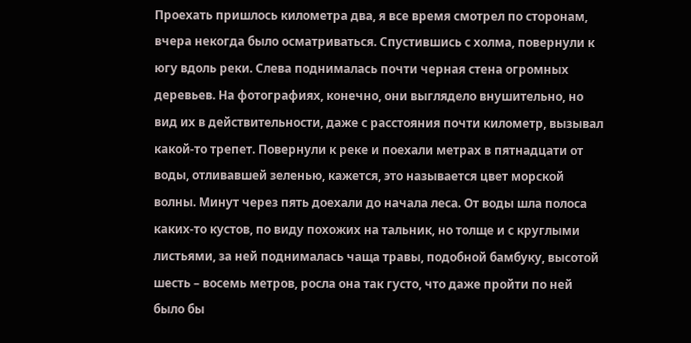Проехать пришлось километра два, я все время смотрел по сторонам, вчера некогда было осматриваться. Спустившись с холма, повернули к югу вдоль реки. Слева поднималась почти черная стена огромных деревьев. На фотографиях, конечно, они выглядело внушительно, но вид их в действительности, даже с расстояния почти километр, вызывал какой-то трепет. Повернули к реке и поехали метрах в пятнадцати от воды, отливавшей зеленью, кажется, это называется цвет морской волны. Минут через пять доехали до начала леса. От воды шла полоса каких-то кустов, по виду похожих на тальник, но толще и с круглыми листьями, за ней поднималась чаща травы, подобной бамбуку, высотой шесть – восемь метров, росла она так густо, что даже пройти по ней было бы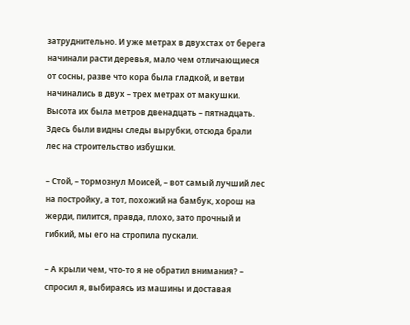затруднительно. И уже метрах в двухстах от берега начинали расти деревья, мало чем отличающиеся от сосны, разве что кора была гладкой, и ветви начинались в двух – трех метрах от макушки. Высота их была метров двенадцать – пятнадцать. Здесь были видны следы вырубки, отсюда брали лес на строительство избушки.

– Стой, – тормознул Моисей, – вот самый лучший лес на постройку, а тот, похожий на бамбук, хорош на жерди, пилится, правда, плохо, зато прочный и гибкий, мы его на стропила пускали.

– А крыли чем, что-то я не обратил внимания? – спросил я, выбираясь из машины и доставая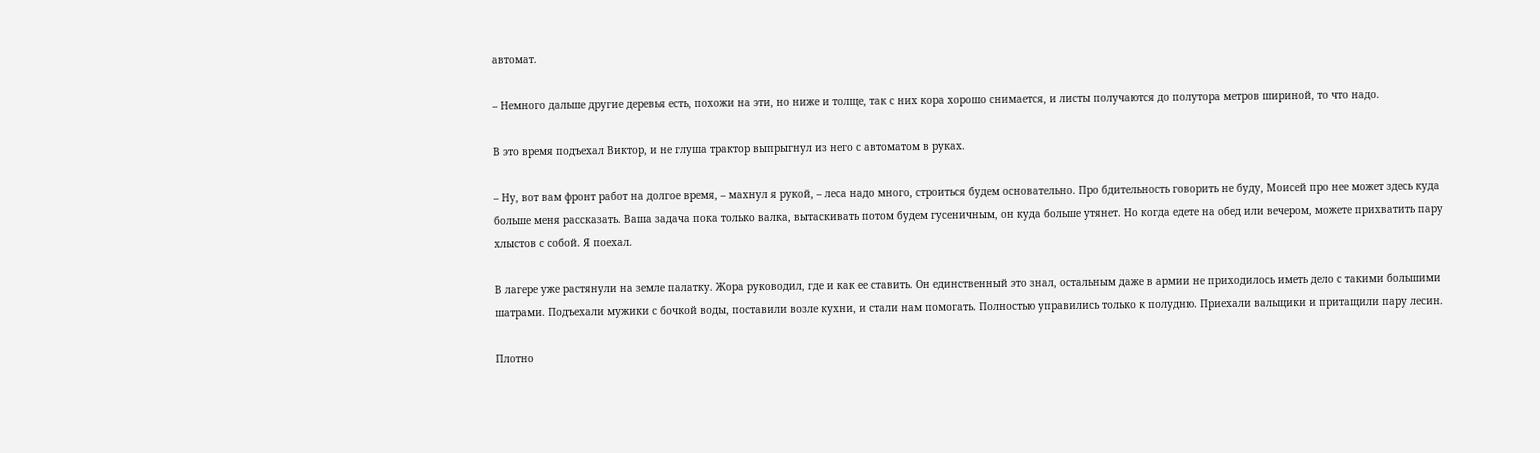автомат.

– Немного дальше другие деревья есть, похожи на эти, но ниже и толще, так с них кора хорошо снимается, и листы получаются до полутора метров шириной, то что надо.

В это время подъехал Виктор, и не глуша трактор выпрыгнул из него с автоматом в руках.

– Ну, вот вам фронт работ на долгое время, – махнул я рукой, – леса надо много, строиться будем основательно. Про бдительность говорить не буду, Моисей про нее может здесь куда больше меня рассказать. Ваша задача пока только валка, вытаскивать потом будем гусеничным, он куда больше утянет. Но когда едете на обед или вечером, можете прихватить пару хлыстов с собой. Я поехал.

В лагере уже растянули на земле палатку. Жора руководил, где и как ее ставить. Он единственный это знал, остальным даже в армии не приходилось иметь дело с такими большими шатрами. Подъехали мужики с бочкой воды, поставили возле кухни, и стали нам помогать. Полностью управились только к полудню. Приехали вальщики и притащили пару лесин.

Плотно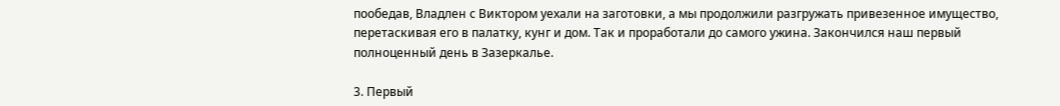пообедав, Владлен с Виктором уехали на заготовки, а мы продолжили разгружать привезенное имущество, перетаскивая его в палатку, кунг и дом. Так и проработали до самого ужина. Закончился наш первый полноценный день в Зазеркалье.

3. Первый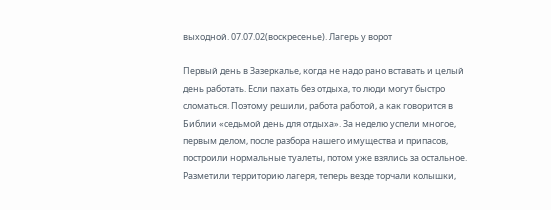выходной. 07.07.02(воскресенье). Лагерь у ворот

Первый день в Зазеркалье, когда не надо рано вставать и целый день работать. Если пахать без отдыха, то люди могут быстро сломаться. Поэтому решили, работа работой, а как говорится в Библии «седьмой день для отдыха». За неделю успели многое, первым делом, после разбора нашего имущества и припасов, построили нормальные туалеты, потом уже взялись за остальное. Разметили территорию лагеря, теперь везде торчали колышки,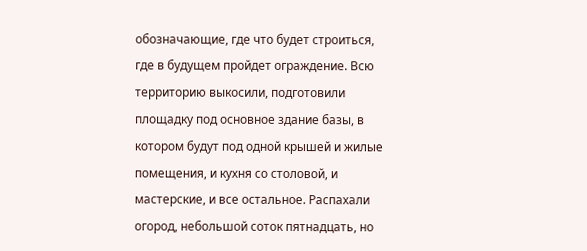обозначающие, где что будет строиться, где в будущем пройдет ограждение. Всю территорию выкосили, подготовили площадку под основное здание базы, в котором будут под одной крышей и жилые помещения, и кухня со столовой, и мастерские, и все остальное. Распахали огород, небольшой соток пятнадцать, но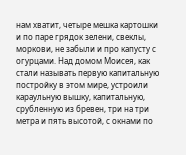нам хватит, четыре мешка картошки и по паре грядок зелени, свеклы, моркови, не забыли и про капусту с огурцами. Над домом Моисея, как стали называть первую капитальную постройку в этом мире, устроили караульную вышку, капитальную, срубленную из бревен, три на три метра и пять высотой, с окнами по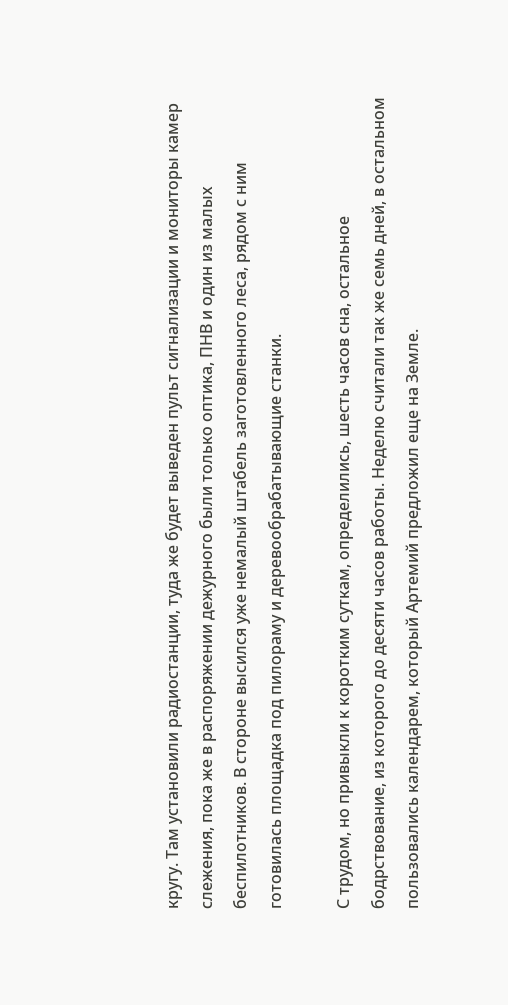кругу. Там установили радиостанции, туда же будет выведен пульт сигнализации и мониторы камер слежения, пока же в распоряжении дежурного были только оптика, ПНВ и один из малых беспилотников. В стороне высился уже немалый штабель заготовленного леса, рядом с ним готовилась площадка под пилораму и деревообрабатывающие станки.

С трудом, но привыкли к коротким суткам, определились, шесть часов сна, остальное бодрствование, из которого до десяти часов работы. Неделю считали так же семь дней, в остальном пользовались календарем, который Артемий предложил еще на Земле.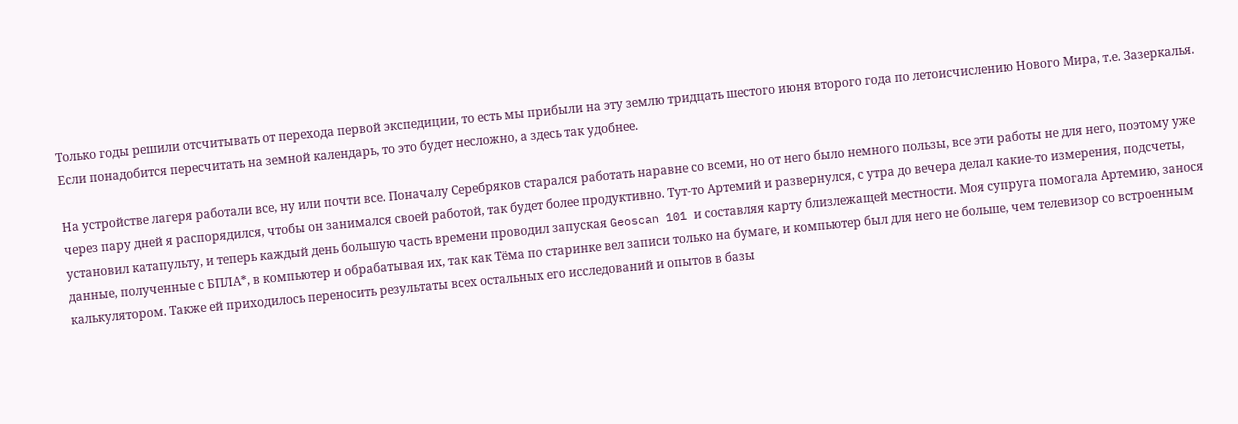Только годы решили отсчитывать от перехода первой экспедиции, то есть мы прибыли на эту землю тридцать шестого июня второго года по летоисчислению Нового Мира, т.е. Зазеркалья. Если понадобится пересчитать на земной календарь, то это будет несложно, а здесь так удобнее.

На устройстве лагеря работали все, ну или почти все. Поначалу Серебряков старался работать наравне со всеми, но от него было немного пользы, все эти работы не для него, поэтому уже через пару дней я распорядился, чтобы он занимался своей работой, так будет более продуктивно. Тут-то Артемий и развернулся, с утра до вечера делал какие-то измерения, подсчеты, установил катапульту, и теперь каждый день большую часть времени проводил запуская Geoscan 101 и составляя карту близлежащей местности. Моя супруга помогала Артемию, занося данные, полученные с БПЛА*, в компьютер и обрабатывая их, так как Тёма по старинке вел записи только на бумаге, и компьютер был для него не больше, чем телевизор со встроенным калькулятором. Также ей приходилось переносить результаты всех остальных его исследований и опытов в базы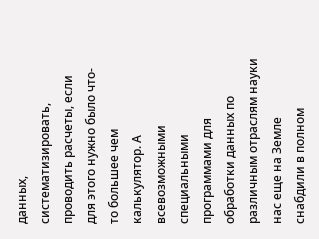данных, систематизировать, проводить расчеты, если для этого нужно было что-то большее чем калькулятор. А всевозможными специальными программами для обработки данных по различным отраслям науки нас еще на Земле снабдили в полном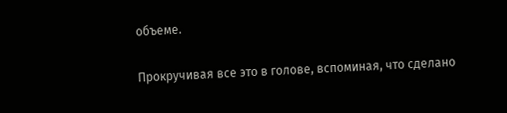объеме.

Прокручивая все это в голове, вспоминая, что сделано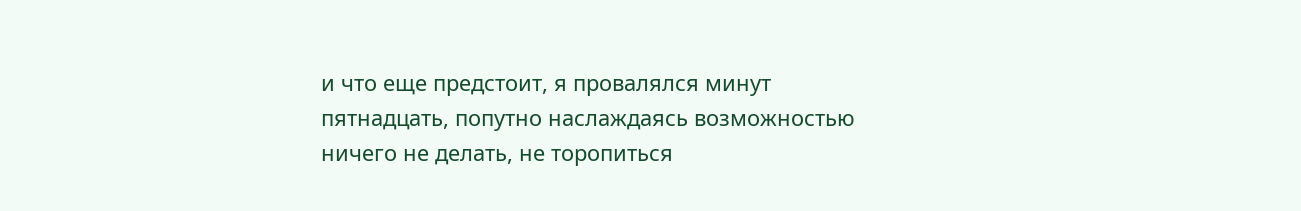и что еще предстоит, я провалялся минут пятнадцать, попутно наслаждаясь возможностью ничего не делать, не торопиться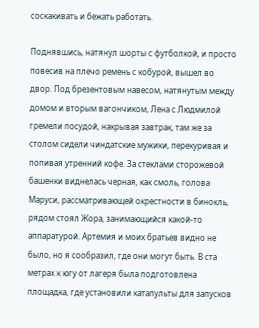соскакивать и бежать работать.

Поднявшись, натянул шорты с футболкой, и просто повесив на плечо ремень с кобурой, вышел во двор. Под брезентовым навесом, натянутым между домом и вторым вагончиком, Лена с Людмилой гремели посудой, накрывая завтрак, там же за столом сидели чиндатские мужики, перекуривая и попивая утренний кофе. За стеклами сторожевой башенки виднелась черная, как смоль, голова Маруси, рассматривающей окрестности в бинокль, рядом стоял Жора, занимающийся какой-то аппаратурой. Артемия и моих братьев видно не было, но я сообразил, где они могут быть. В ста метрах к югу от лагеря была подготовлена площадка, где установили катапульты для запусков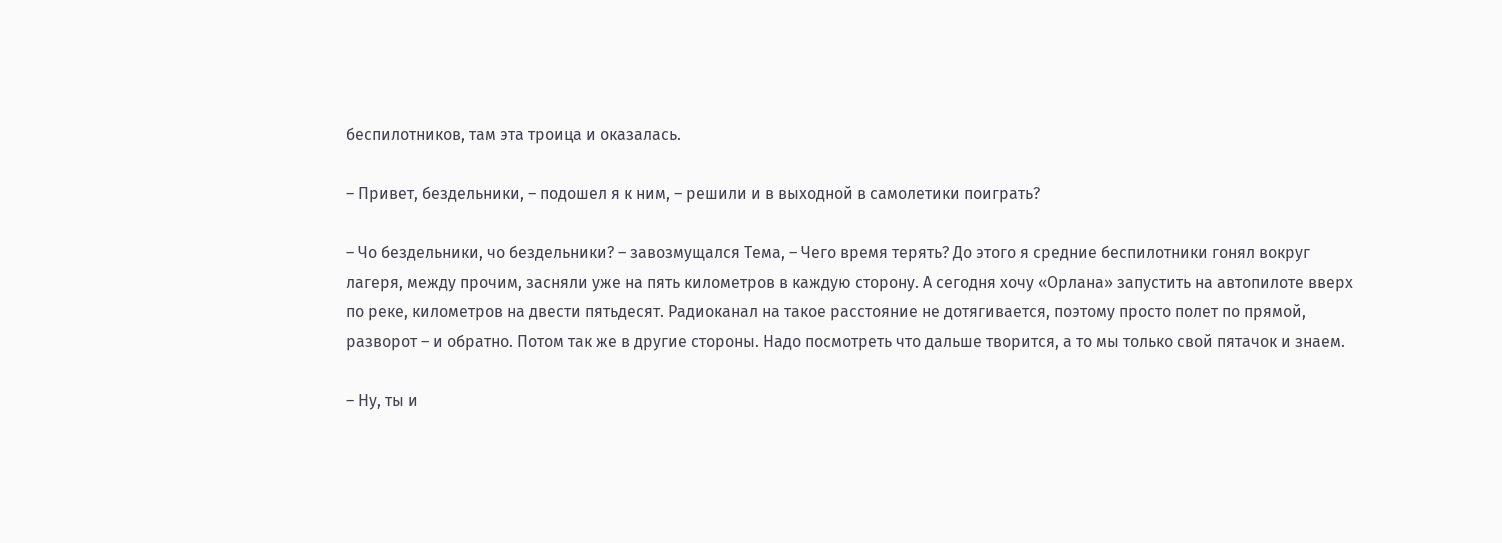беспилотников, там эта троица и оказалась.

– Привет, бездельники, – подошел я к ним, – решили и в выходной в самолетики поиграть?

– Чо бездельники, чо бездельники? – завозмущался Тема, – Чего время терять? До этого я средние беспилотники гонял вокруг лагеря, между прочим, засняли уже на пять километров в каждую сторону. А сегодня хочу «Орлана» запустить на автопилоте вверх по реке, километров на двести пятьдесят. Радиоканал на такое расстояние не дотягивается, поэтому просто полет по прямой, разворот – и обратно. Потом так же в другие стороны. Надо посмотреть что дальше творится, а то мы только свой пятачок и знаем.

– Ну, ты и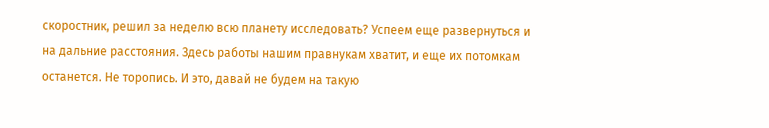скоростник, решил за неделю всю планету исследовать? Успеем еще развернуться и на дальние расстояния. Здесь работы нашим правнукам хватит, и еще их потомкам останется. Не торопись. И это, давай не будем на такую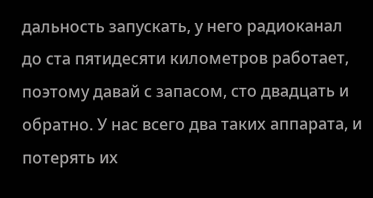дальность запускать, у него радиоканал до ста пятидесяти километров работает, поэтому давай с запасом, сто двадцать и обратно. У нас всего два таких аппарата, и потерять их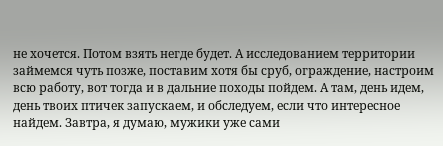не хочется. Потом взять негде будет. А исследованием территории займемся чуть позже, поставим хотя бы сруб, ограждение, настроим всю работу, вот тогда и в дальние походы пойдем. А там, день идем, день твоих птичек запускаем, и обследуем, если что интересное найдем. Завтра, я думаю, мужики уже сами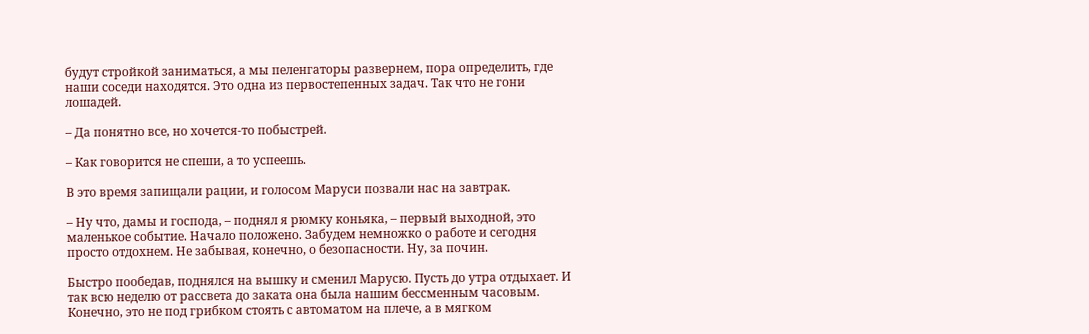будут стройкой заниматься, а мы пеленгаторы развернем, пора определить, где наши соседи находятся. Это одна из первостепенных задач. Так что не гони лошадей.

– Да понятно все, но хочется-то побыстрей.

– Как говорится не спеши, а то успеешь.

В это время запищали рации, и голосом Маруси позвали нас на завтрак.

– Ну что, дамы и господа, – поднял я рюмку коньяка, – первый выходной, это маленькое событие. Начало положено. Забудем немножко о работе и сегодня просто отдохнем. Не забывая, конечно, о безопасности. Ну, за почин.

Быстро пообедав, поднялся на вышку и сменил Марусю. Пусть до утра отдыхает. И так всю неделю от рассвета до заката она была нашим бессменным часовым. Конечно, это не под грибком стоять с автоматом на плече, а в мягком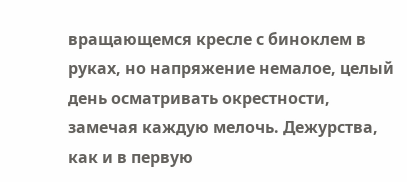вращающемся кресле с биноклем в руках, но напряжение немалое, целый день осматривать окрестности, замечая каждую мелочь. Дежурства, как и в первую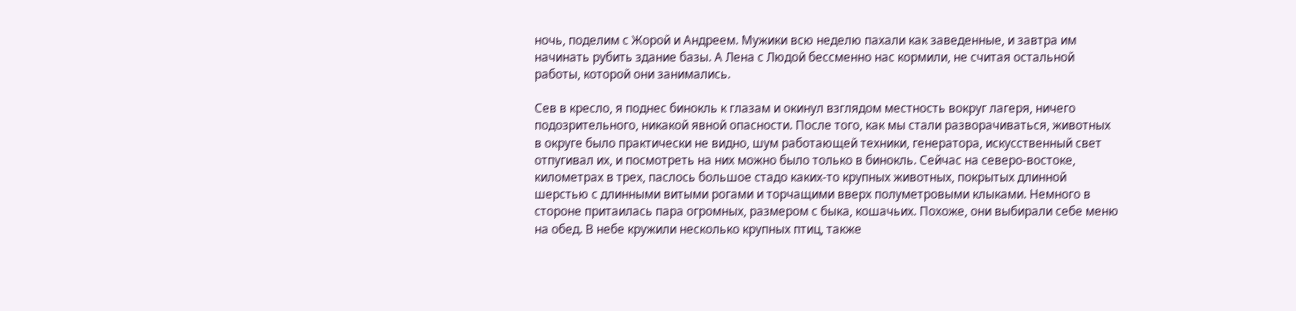ночь, поделим с Жорой и Андреем. Мужики всю неделю пахали как заведенные, и завтра им начинать рубить здание базы. А Лена с Людой бессменно нас кормили, не считая остальной работы, которой они занимались.

Сев в кресло, я поднес бинокль к глазам и окинул взглядом местность вокруг лагеря, ничего подозрительного, никакой явной опасности. После того, как мы стали разворачиваться, животных в округе было практически не видно, шум работающей техники, генератора, искусственный свет отпугивал их, и посмотреть на них можно было только в бинокль. Сейчас на северо-востоке, километрах в трех, паслось большое стадо каких-то крупных животных, покрытых длинной шерстью с длинными витыми рогами и торчащими вверх полуметровыми клыками. Немного в стороне притаилась пара огромных, размером с быка, кошачьих. Похоже, они выбирали себе меню на обед. В небе кружили несколько крупных птиц, также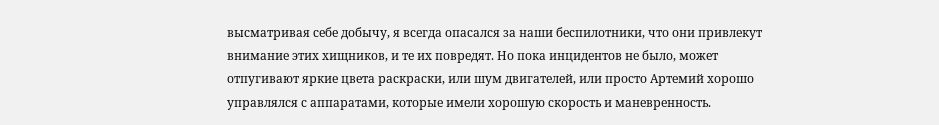высматривая себе добычу, я всегда опасался за наши беспилотники, что они привлекут внимание этих хищников, и те их повредят. Но пока инцидентов не было, может отпугивают яркие цвета раскраски, или шум двигателей, или просто Артемий хорошо управлялся с аппаратами, которые имели хорошую скорость и маневренность.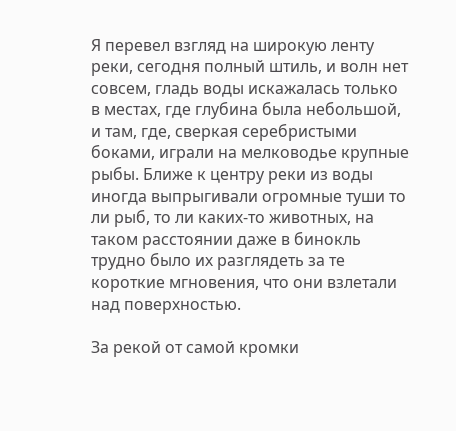Я перевел взгляд на широкую ленту реки, сегодня полный штиль, и волн нет совсем, гладь воды искажалась только в местах, где глубина была небольшой, и там, где, сверкая серебристыми боками, играли на мелководье крупные рыбы. Ближе к центру реки из воды иногда выпрыгивали огромные туши то ли рыб, то ли каких-то животных, на таком расстоянии даже в бинокль трудно было их разглядеть за те короткие мгновения, что они взлетали над поверхностью.

За рекой от самой кромки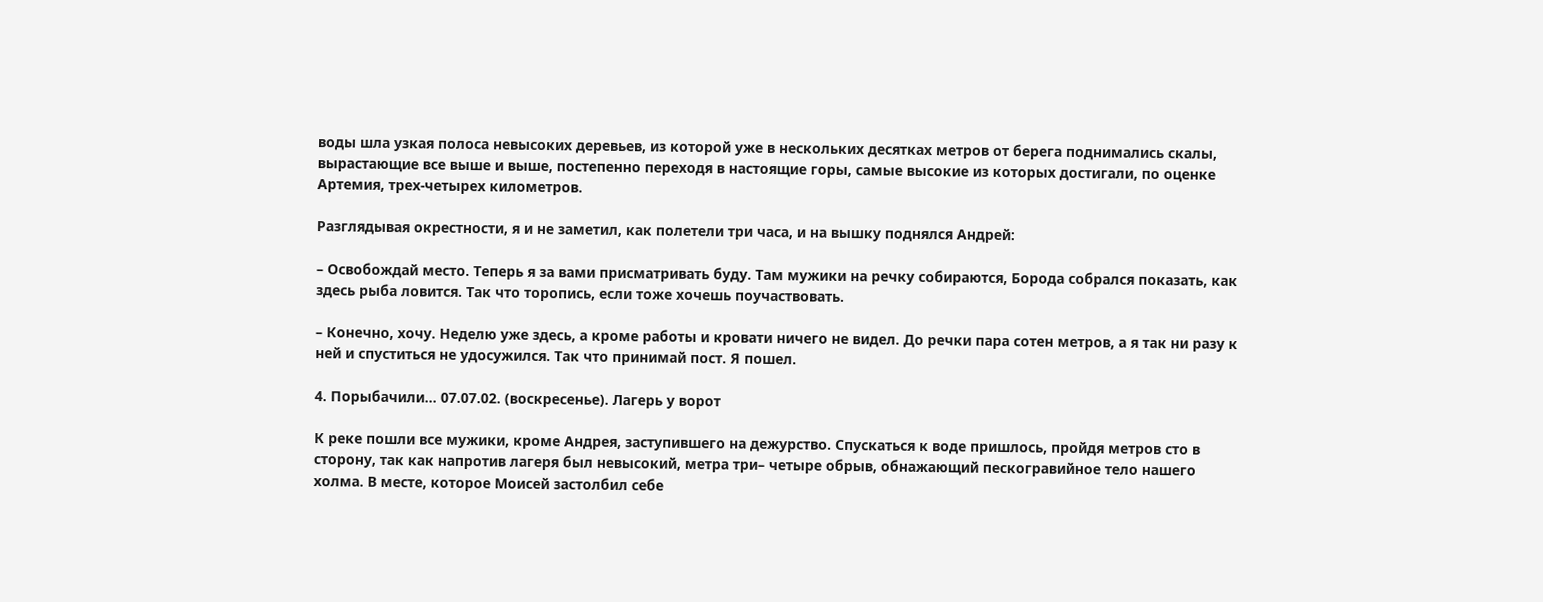воды шла узкая полоса невысоких деревьев, из которой уже в нескольких десятках метров от берега поднимались скалы, вырастающие все выше и выше, постепенно переходя в настоящие горы, самые высокие из которых достигали, по оценке Артемия, трех-четырех километров.

Разглядывая окрестности, я и не заметил, как полетели три часа, и на вышку поднялся Андрей:

– Освобождай место. Теперь я за вами присматривать буду. Там мужики на речку собираются, Борода собрался показать, как здесь рыба ловится. Так что торопись, если тоже хочешь поучаствовать.

– Конечно, хочу. Неделю уже здесь, а кроме работы и кровати ничего не видел. До речки пара сотен метров, а я так ни разу к ней и спуститься не удосужился. Так что принимай пост. Я пошел.

4. Порыбачили… 07.07.02. (воскресенье). Лагерь у ворот

К реке пошли все мужики, кроме Андрея, заступившего на дежурство. Спускаться к воде пришлось, пройдя метров сто в сторону, так как напротив лагеря был невысокий, метра три– четыре обрыв, обнажающий пескогравийное тело нашего холма. В месте, которое Моисей застолбил себе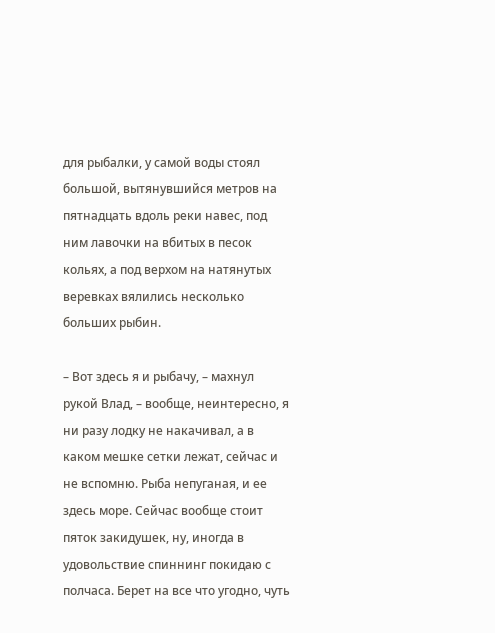для рыбалки, у самой воды стоял большой, вытянувшийся метров на пятнадцать вдоль реки навес, под ним лавочки на вбитых в песок кольях, а под верхом на натянутых веревках вялились несколько больших рыбин.

– Вот здесь я и рыбачу, – махнул рукой Влад, – вообще, неинтересно, я ни разу лодку не накачивал, а в каком мешке сетки лежат, сейчас и не вспомню. Рыба непуганая, и ее здесь море. Сейчас вообще стоит пяток закидушек, ну, иногда в удовольствие спиннинг покидаю с полчаса. Берет на все что угодно, чуть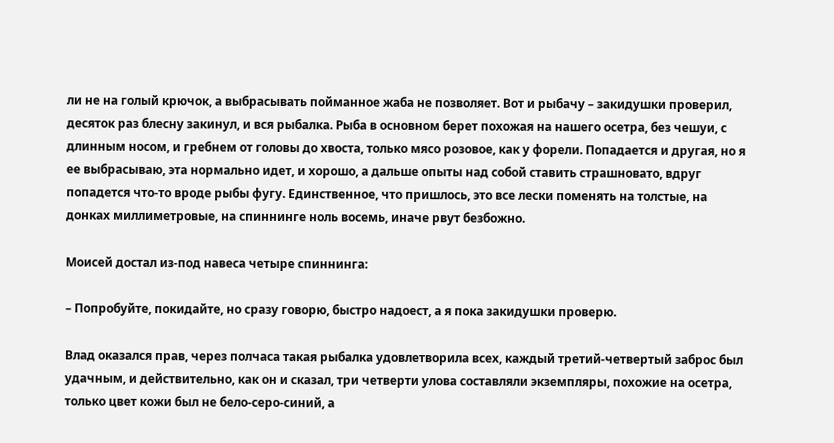ли не на голый крючок, а выбрасывать пойманное жаба не позволяет. Вот и рыбачу – закидушки проверил, десяток раз блесну закинул, и вся рыбалка. Рыба в основном берет похожая на нашего осетра, без чешуи, с длинным носом, и гребнем от головы до хвоста, только мясо розовое, как у форели. Попадается и другая, но я ее выбрасываю, эта нормально идет, и хорошо, а дальше опыты над собой ставить страшновато, вдруг попадется что-то вроде рыбы фугу. Единственное, что пришлось, это все лески поменять на толстые, на донках миллиметровые, на спиннинге ноль восемь, иначе рвут безбожно.

Моисей достал из-под навеса четыре спиннинга:

– Попробуйте, покидайте, но сразу говорю, быстро надоест, а я пока закидушки проверю.

Влад оказался прав, через полчаса такая рыбалка удовлетворила всех, каждый третий-четвертый заброс был удачным, и действительно, как он и сказал, три четверти улова составляли экземпляры, похожие на осетра, только цвет кожи был не бело-серо-синий, а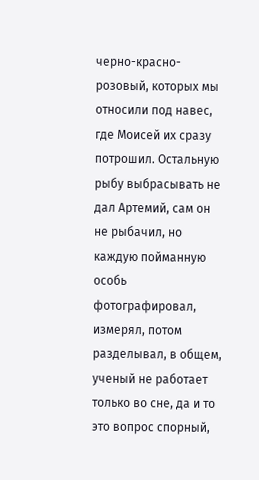черно-красно-розовый, которых мы относили под навес, где Моисей их сразу потрошил. Остальную рыбу выбрасывать не дал Артемий, сам он не рыбачил, но каждую пойманную особь фотографировал, измерял, потом разделывал, в общем, ученый не работает только во сне, да и то это вопрос спорный,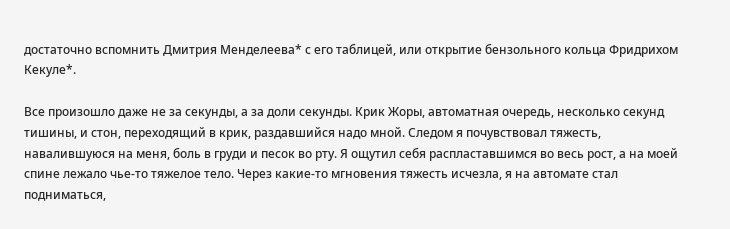достаточно вспомнить Дмитрия Менделеева* с его таблицей, или открытие бензольного кольца Фридрихом Кекуле*.

Все произошло даже не за секунды, а за доли секунды. Крик Жоры, автоматная очередь, несколько секунд тишины, и стон, переходящий в крик, раздавшийся надо мной. Следом я почувствовал тяжесть, навалившуюся на меня, боль в груди и песок во рту. Я ощутил себя распластавшимся во весь рост, а на моей спине лежало чье-то тяжелое тело. Через какие-то мгновения тяжесть исчезла, я на автомате стал подниматься,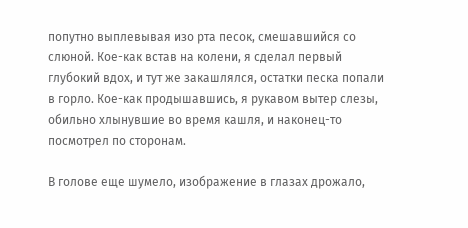попутно выплевывая изо рта песок, смешавшийся со слюной. Кое-как встав на колени, я сделал первый глубокий вдох, и тут же закашлялся, остатки песка попали в горло. Кое-как продышавшись, я рукавом вытер слезы, обильно хлынувшие во время кашля, и наконец-то посмотрел по сторонам.

В голове еще шумело, изображение в глазах дрожало,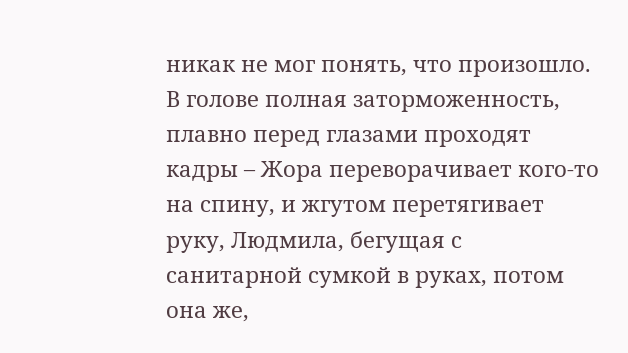никак не мог понять, что произошло. В голове полная заторможенность, плавно перед глазами проходят кадры – Жора переворачивает кого-то на спину, и жгутом перетягивает руку, Людмила, бегущая с санитарной сумкой в руках, потом она же,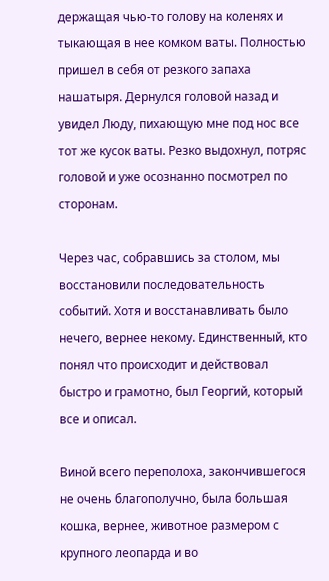держащая чью-то голову на коленях и тыкающая в нее комком ваты. Полностью пришел в себя от резкого запаха нашатыря. Дернулся головой назад и увидел Люду, пихающую мне под нос все тот же кусок ваты. Резко выдохнул, потряс головой и уже осознанно посмотрел по сторонам.

Через час, собравшись за столом, мы восстановили последовательность событий. Хотя и восстанавливать было нечего, вернее некому. Единственный, кто понял что происходит и действовал быстро и грамотно, был Георгий, который все и описал.

Виной всего переполоха, закончившегося не очень благополучно, была большая кошка, вернее, животное размером с крупного леопарда и во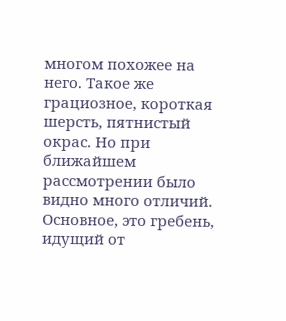многом похожее на него. Такое же грациозное, короткая шерсть, пятнистый окрас. Но при ближайшем рассмотрении было видно много отличий. Основное, это гребень, идущий от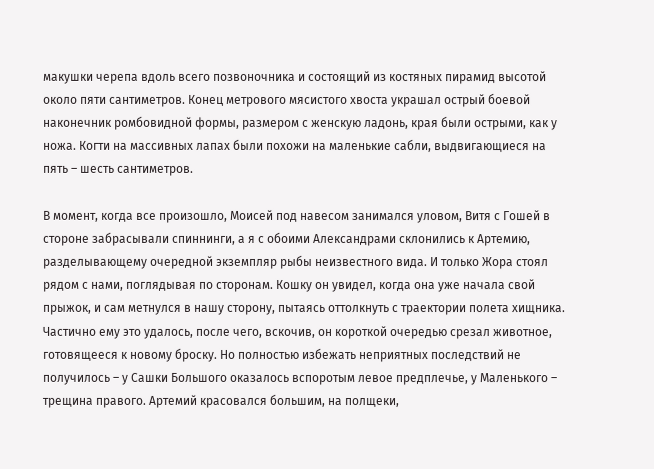макушки черепа вдоль всего позвоночника и состоящий из костяных пирамид высотой около пяти сантиметров. Конец метрового мясистого хвоста украшал острый боевой наконечник ромбовидной формы, размером с женскую ладонь, края были острыми, как у ножа. Когти на массивных лапах были похожи на маленькие сабли, выдвигающиеся на пять – шесть сантиметров.

В момент, когда все произошло, Моисей под навесом занимался уловом, Витя с Гошей в стороне забрасывали спиннинги, а я с обоими Александрами склонились к Артемию, разделывающему очередной экземпляр рыбы неизвестного вида. И только Жора стоял рядом с нами, поглядывая по сторонам. Кошку он увидел, когда она уже начала свой прыжок, и сам метнулся в нашу сторону, пытаясь оттолкнуть с траектории полета хищника. Частично ему это удалось, после чего, вскочив, он короткой очередью срезал животное, готовящееся к новому броску. Но полностью избежать неприятных последствий не получилось – у Сашки Большого оказалось вспоротым левое предплечье, у Маленького – трещина правого. Артемий красовался большим, на полщеки,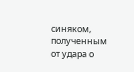синяком, полученным от удара о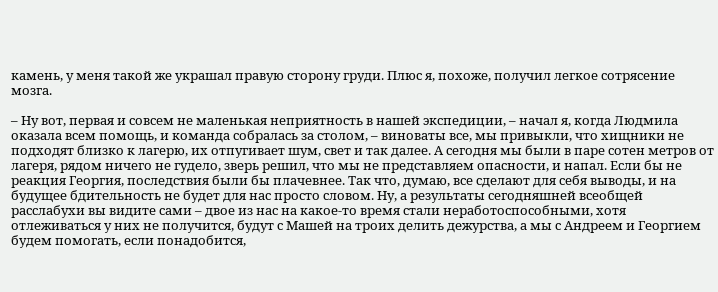камень, у меня такой же украшал правую сторону груди. Плюс я, похоже, получил легкое сотрясение мозга.

– Ну вот, первая и совсем не маленькая неприятность в нашей экспедиции, – начал я, когда Людмила оказала всем помощь, и команда собралась за столом, – виноваты все, мы привыкли, что хищники не подходят близко к лагерю, их отпугивает шум, свет и так далее. А сегодня мы были в паре сотен метров от лагеря, рядом ничего не гудело, зверь решил, что мы не представляем опасности, и напал. Если бы не реакция Георгия, последствия были бы плачевнее. Так что, думаю, все сделают для себя выводы, и на будущее бдительность не будет для нас просто словом. Ну, а результаты сегодняшней всеобщей расслабухи вы видите сами – двое из нас на какое-то время стали неработоспособными, хотя отлеживаться у них не получится, будут с Машей на троих делить дежурства, а мы с Андреем и Георгием будем помогать, если понадобится,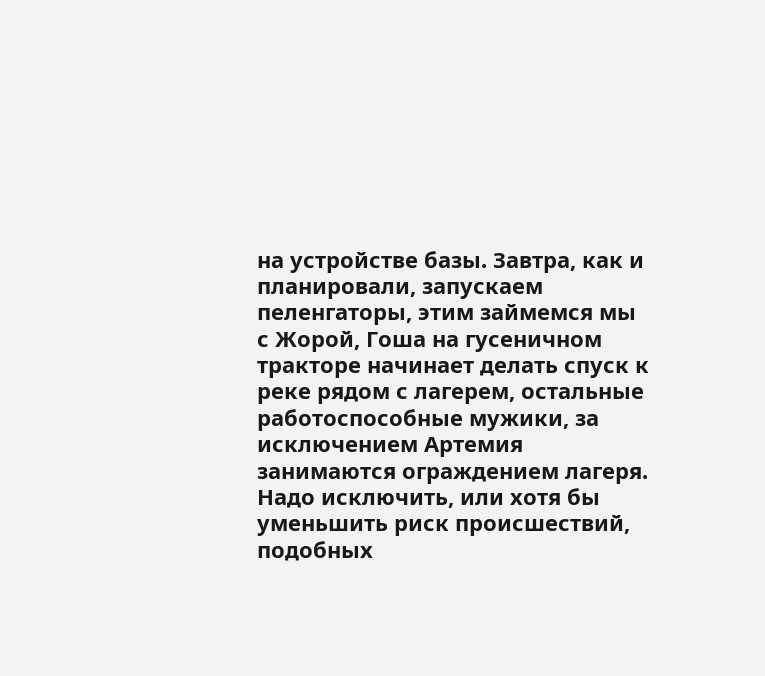на устройстве базы. Завтра, как и планировали, запускаем пеленгаторы, этим займемся мы с Жорой, Гоша на гусеничном тракторе начинает делать спуск к реке рядом с лагерем, остальные работоспособные мужики, за исключением Артемия занимаются ограждением лагеря. Надо исключить, или хотя бы уменьшить риск происшествий, подобных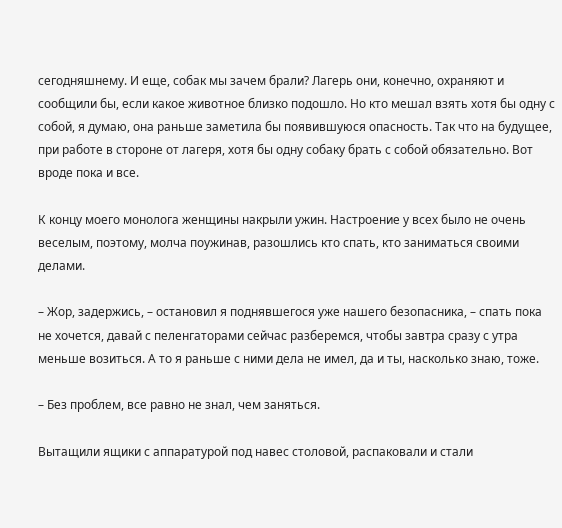сегодняшнему. И еще, собак мы зачем брали? Лагерь они, конечно, охраняют и сообщили бы, если какое животное близко подошло. Но кто мешал взять хотя бы одну с собой, я думаю, она раньше заметила бы появившуюся опасность. Так что на будущее, при работе в стороне от лагеря, хотя бы одну собаку брать с собой обязательно. Вот вроде пока и все.

К концу моего монолога женщины накрыли ужин. Настроение у всех было не очень веселым, поэтому, молча поужинав, разошлись кто спать, кто заниматься своими делами.

– Жор, задержись, – остановил я поднявшегося уже нашего безопасника, – спать пока не хочется, давай с пеленгаторами сейчас разберемся, чтобы завтра сразу с утра меньше возиться. А то я раньше с ними дела не имел, да и ты, насколько знаю, тоже.

– Без проблем, все равно не знал, чем заняться.

Вытащили ящики с аппаратурой под навес столовой, распаковали и стали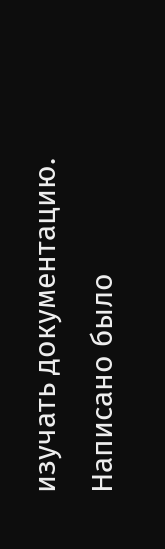изучать документацию. Написано было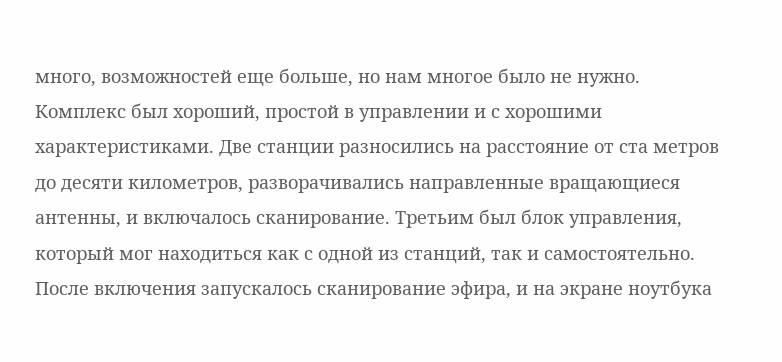много, возможностей еще больше, но нам многое было не нужно. Комплекс был хороший, простой в управлении и с хорошими характеристиками. Две станции разносились на расстояние от ста метров до десяти километров, разворачивались направленные вращающиеся антенны, и включалось сканирование. Третьим был блок управления, который мог находиться как с одной из станций, так и самостоятельно. После включения запускалось сканирование эфира, и на экране ноутбука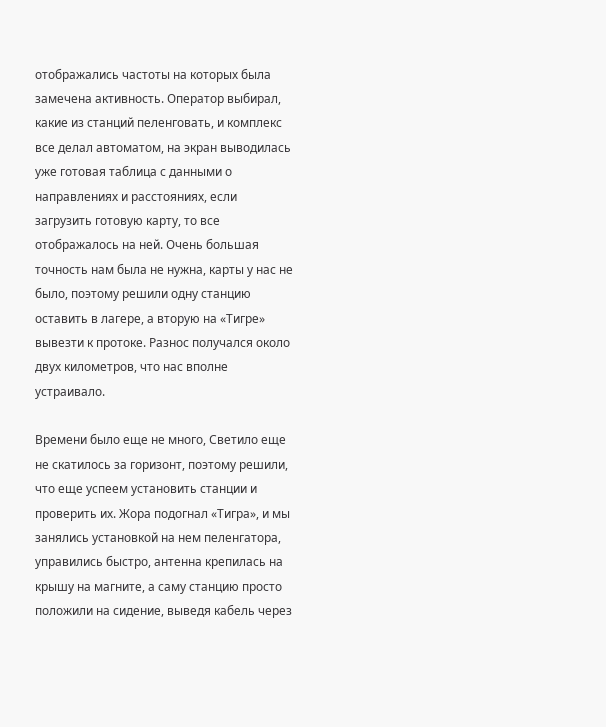отображались частоты на которых была замечена активность. Оператор выбирал, какие из станций пеленговать, и комплекс все делал автоматом, на экран выводилась уже готовая таблица с данными о направлениях и расстояниях, если загрузить готовую карту, то все отображалось на ней. Очень большая точность нам была не нужна, карты у нас не было, поэтому решили одну станцию оставить в лагере, а вторую на «Тигре» вывезти к протоке. Разнос получался около двух километров, что нас вполне устраивало.

Времени было еще не много, Светило еще не скатилось за горизонт, поэтому решили, что еще успеем установить станции и проверить их. Жора подогнал «Тигра», и мы занялись установкой на нем пеленгатора, управились быстро, антенна крепилась на крышу на магните, а саму станцию просто положили на сидение, выведя кабель через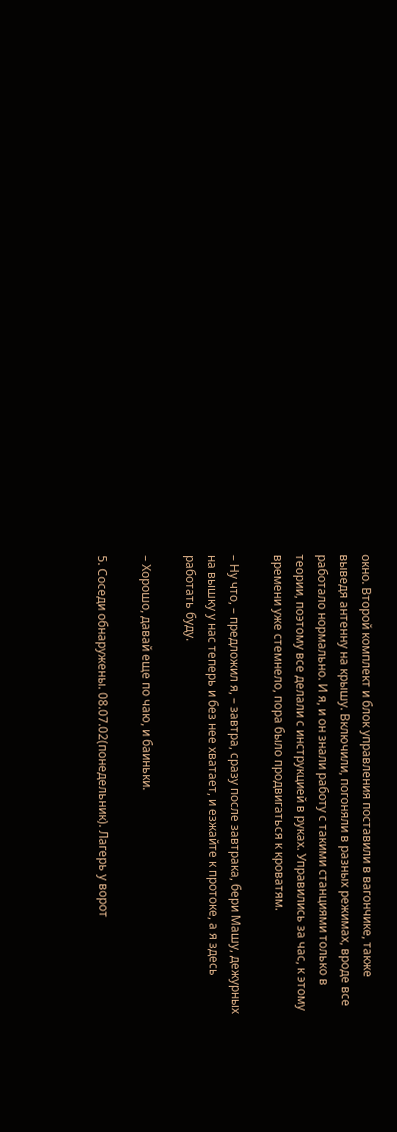окно. Второй комплект и блок управления поставили в вагончике, также выведя антенну на крышу. Включили, погоняли в разных режимах, вроде все работало нормально. И я, и он знали работу с такими станциями только в теории, поэтому все делали с инструкцией в руках. Управились за час, к этому времени уже стемнело, пора было продвигаться к кроватям.

– Ну что, – предложил я, – завтра, сразу после завтрака, бери Машу, дежурных на вышку у нас теперь и без нее хватает, и езжайте к протоке, а я здесь работать буду.

– Хорошо, давай еще по чаю, и баиньки.

5. Соседи обнаружены. 08.07.02(понедельник). Лагерь у ворот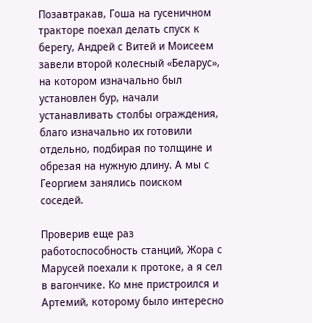Позавтракав, Гоша на гусеничном тракторе поехал делать спуск к берегу, Андрей с Витей и Моисеем завели второй колесный «Беларус», на котором изначально был установлен бур, начали устанавливать столбы ограждения, благо изначально их готовили отдельно, подбирая по толщине и обрезая на нужную длину. А мы с Георгием занялись поиском соседей.

Проверив еще раз работоспособность станций, Жора с Марусей поехали к протоке, а я сел в вагончике. Ко мне пристроился и Артемий, которому было интересно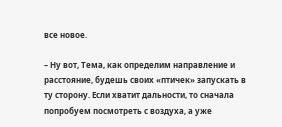все новое.

– Ну вот, Тема, как определим направление и расстояние, будешь своих «птичек» запускать в ту сторону. Если хватит дальности, то сначала попробуем посмотреть с воздуха, а уже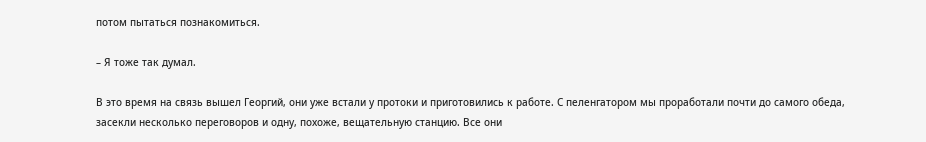потом пытаться познакомиться.

– Я тоже так думал.

В это время на связь вышел Георгий, они уже встали у протоки и приготовились к работе. С пеленгатором мы проработали почти до самого обеда, засекли несколько переговоров и одну, похоже, вещательную станцию. Все они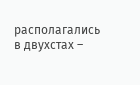располагались в двухстах –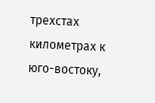трехстах километрах к юго-востоку,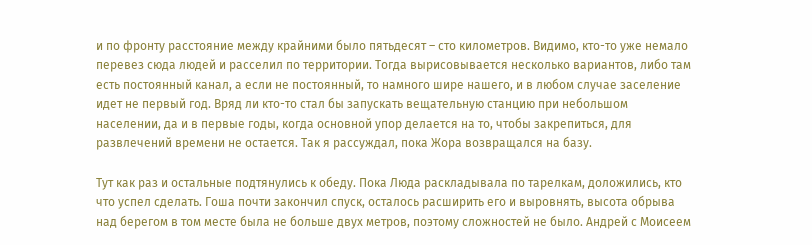и по фронту расстояние между крайними было пятьдесят – сто километров. Видимо, кто-то уже немало перевез сюда людей и расселил по территории. Тогда вырисовывается несколько вариантов, либо там есть постоянный канал, а если не постоянный, то намного шире нашего, и в любом случае заселение идет не первый год. Вряд ли кто-то стал бы запускать вещательную станцию при небольшом населении, да и в первые годы, когда основной упор делается на то, чтобы закрепиться, для развлечений времени не остается. Так я рассуждал, пока Жора возвращался на базу.

Тут как раз и остальные подтянулись к обеду. Пока Люда раскладывала по тарелкам, доложились, кто что успел сделать. Гоша почти закончил спуск, осталось расширить его и выровнять, высота обрыва над берегом в том месте была не больше двух метров, поэтому сложностей не было. Андрей с Моисеем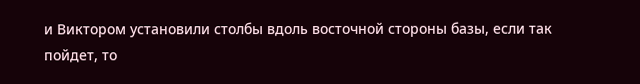и Виктором установили столбы вдоль восточной стороны базы, если так пойдет, то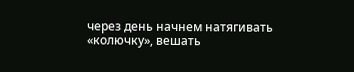через день начнем натягивать «колючку», вешать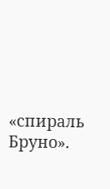«спираль Бруно».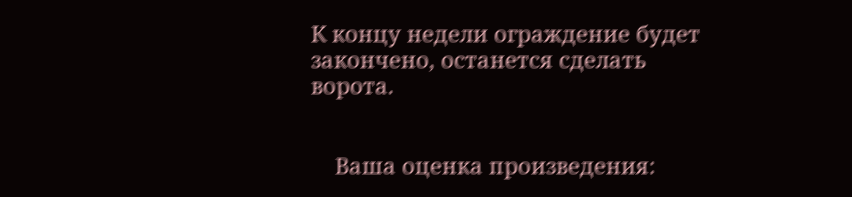К концу недели ограждение будет закончено, останется сделать ворота.


    Ваша оценка произведения: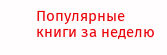Популярные книги за неделю